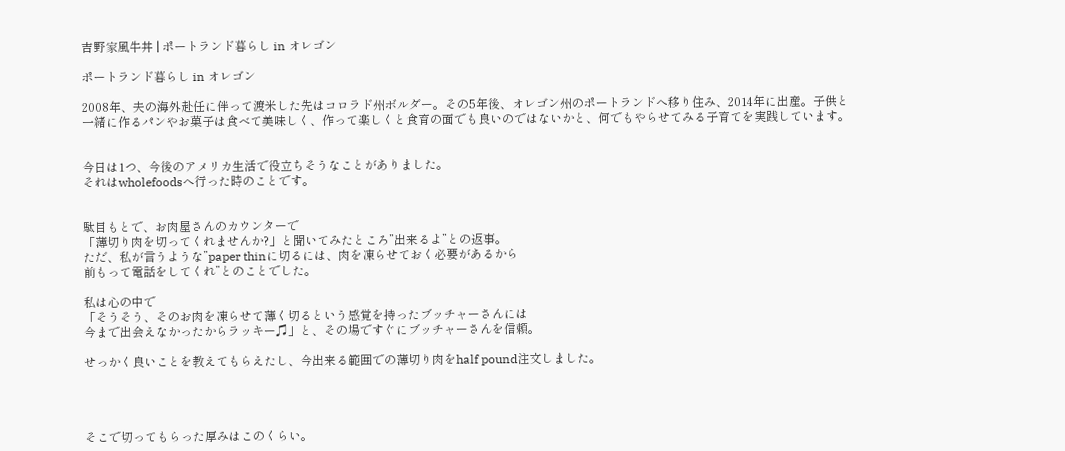吉野家風牛丼 | ポートランド暮らし in オレゴン

ポートランド暮らし in オレゴン

2008年、夫の海外赴任に伴って渡米した先はコロラド州ボルダー。その5年後、オレゴン州のポートランドへ移り住み、2014年に出産。子供と一緒に作るパンやお菓子は食べて美味しく、作って楽しくと食育の面でも良いのではないかと、何でもやらせてみる子育てを実践しています。


今日は1つ、今後のアメリカ生活で役立ちそうなことがありました。
それはwholefoodsへ行った時のことです。


駄目もとで、お肉屋さんのカウンターで
「薄切り肉を切ってくれませんか?」と聞いてみたところ”出来るよ”との返事。
ただ、私が言うような”paper thinに切るには、肉を凍らせておく必要があるから
前もって電話をしてくれ”とのことでした。

私は心の中で
「そうそう、そのお肉を凍らせて薄く切るという感覚を持ったブッチャーさんには
今まで出会えなかったからラッキー♫」と、その場ですぐにブッチャーさんを信頼。

せっかく良いことを教えてもらえたし、今出来る範囲での薄切り肉をhalf pound注文しました。




そこで切ってもらった厚みはこのくらい。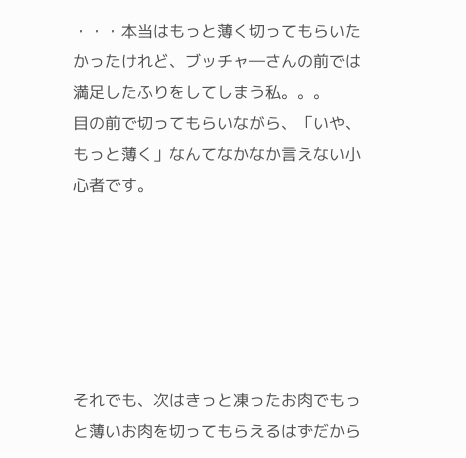・・・本当はもっと薄く切ってもらいたかったけれど、ブッチャ―さんの前では満足したふりをしてしまう私。。。
目の前で切ってもらいながら、「いや、もっと薄く」なんてなかなか言えない小心者です。






それでも、次はきっと凍ったお肉でもっと薄いお肉を切ってもらえるはずだから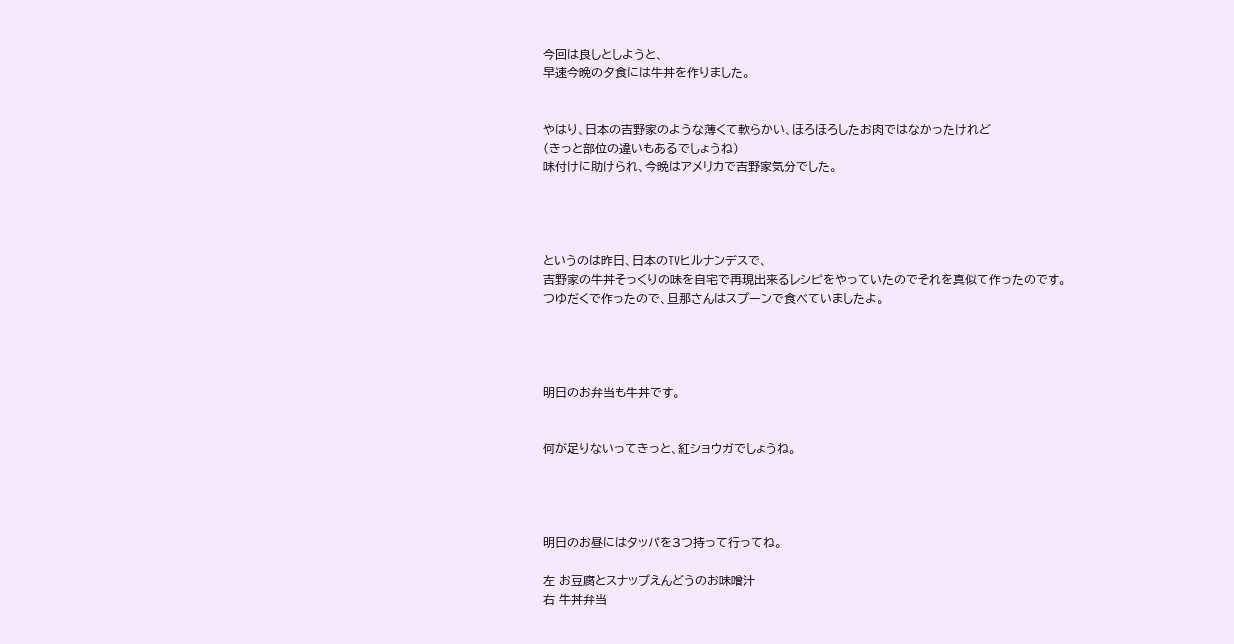今回は良しとしようと、
早速今晩の夕食には牛丼を作りました。


やはり、日本の吉野家のような薄くて軟らかい、ほろほろしたお肉ではなかったけれど
(きっと部位の違いもあるでしょうね)
味付けに助けられ、今晩はアメリカで吉野家気分でした。




というのは昨日、日本のTVヒルナンデスで、
吉野家の牛丼そっくりの味を自宅で再現出来るレシピをやっていたのでそれを真似て作ったのです。
つゆだくで作ったので、旦那さんはスプーンで食べていましたよ。




明日のお弁当も牛丼です。


何が足りないってきっと、紅ショウガでしょうね。




明日のお昼にはタッパを3つ持って行ってね。

左 お豆腐とスナップえんどうのお味噌汁
右 牛丼弁当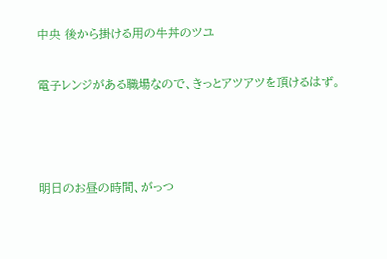中央 後から掛ける用の牛丼のツユ

電子レンジがある職場なので、きっとアツアツを頂けるはず。



明日のお昼の時間、がっつ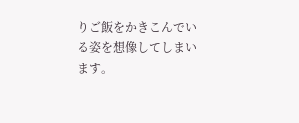りご飯をかきこんでいる姿を想像してしまいます。